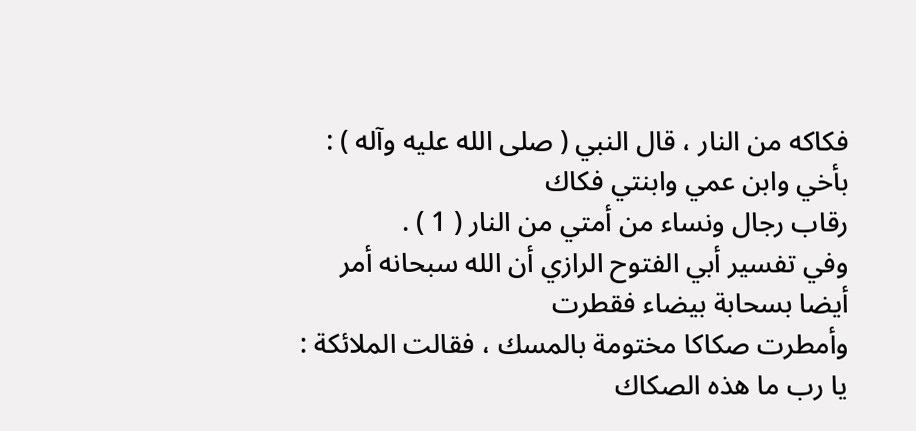فكاكه من النار ، قال النبي ( صلى الله عليه وآله ) : بأخي وابن عمي وابنتي فكاك
رقاب رجال ونساء من أمتي من النار ( 1 ) .
وفي تفسير أبي الفتوح الرازي أن الله سبحانه أمر أيضا بسحابة بيضاء فقطرت
وأمطرت صكاكا مختومة بالمسك ، فقالت الملائكة : يا رب ما هذه الصكاك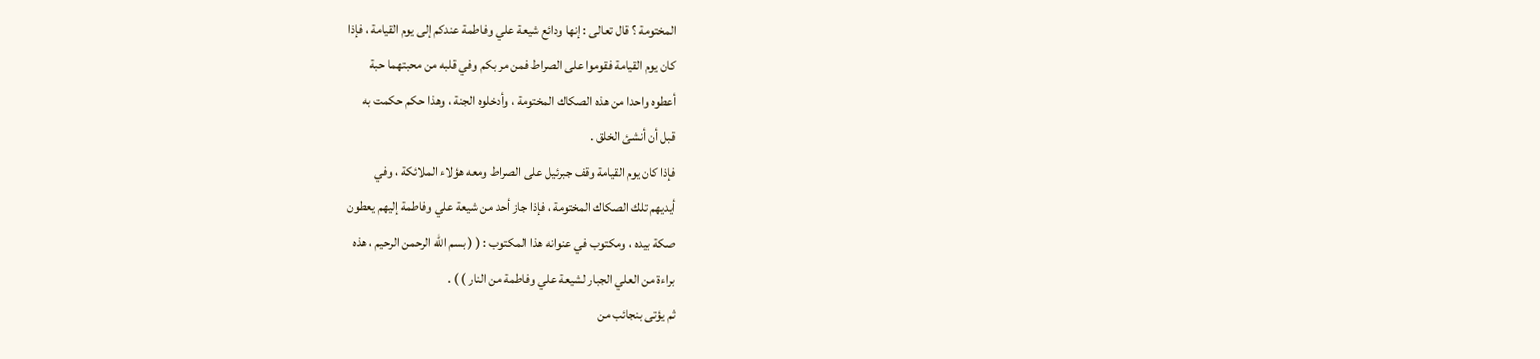المختومة ؟ قال تعالى : إنها ودائع شيعة علي وفاطمة عندكم إلى يوم القيامة ، فإذا
كان يوم القيامة فقوموا على الصراط فمن مر بكم وفي قلبه من محبتهما حبة
أعطوه واحدا من هذه الصكاك المختومة ، وأدخلوه الجنة ، وهذا حكم حكمت به
قبل أن أنشئ الخلق .
فإذا كان يوم القيامة وقف جبرئيل على الصراط ومعه هؤلاء الملائكة ، وفي
أيديهم تلك الصكاك المختومة ، فإذا جاز أحد من شيعة علي وفاطمة إليهم يعطون
صكة بيده ، ومكتوب في عنوانه هذا المكتوب : ( ( بسم الله الرحمن الرحيم ، هذه
براءة من العلي الجبار لشيعة علي وفاطمة من النار ) ) .
ثم يؤتى بنجائب من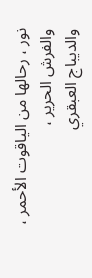نور ، رحالها من الياقوت الأحمر ، والفرش الحرير ،
والديباج العبقري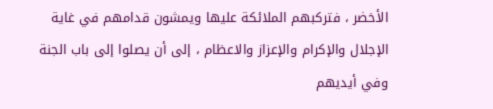الأخضر ، فتركبهم الملائكة عليها ويمشون قدامهم في غاية
الإجلال والإكرام والإعزاز والاعظام ، إلى أن يصلوا إلى باب الجنة وفي أيديهم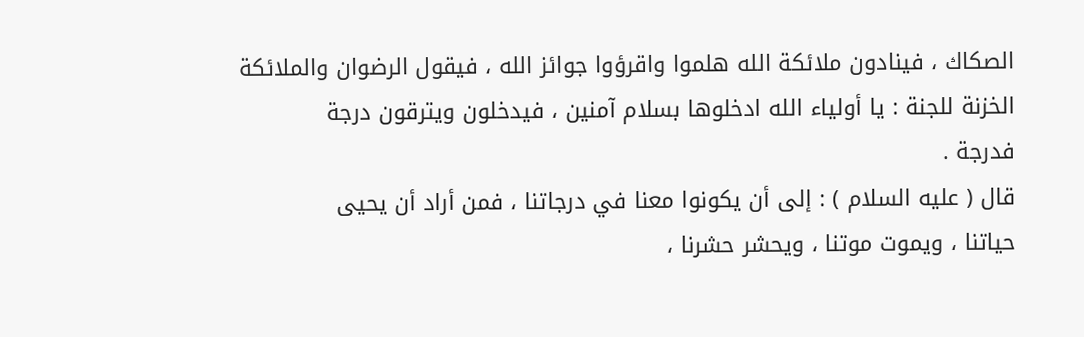الصكاك ، فينادون ملائكة الله هلموا واقرؤوا جوائز الله ، فيقول الرضوان والملائكة
الخزنة للجنة : يا أولياء الله ادخلوها بسلام آمنين ، فيدخلون ويترقون درجة
فدرجة .
قال ( عليه السلام ) : إلى أن يكونوا معنا في درجاتنا ، فمن أراد أن يحيى
حياتنا ، ويموت موتنا ، ويحشر حشرنا ،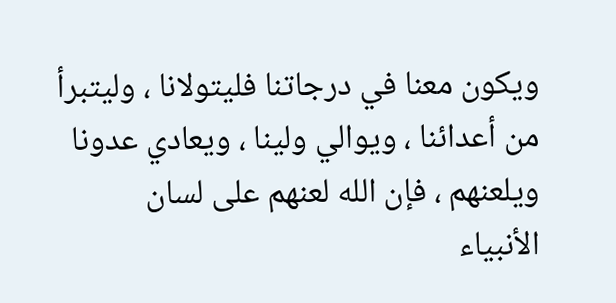ويكون معنا في درجاتنا فليتولانا ، وليتبرأ
من أعدائنا ، ويوالي ولينا ، ويعادي عدونا ويلعنهم ، فإن الله لعنهم على لسان
الأنبياء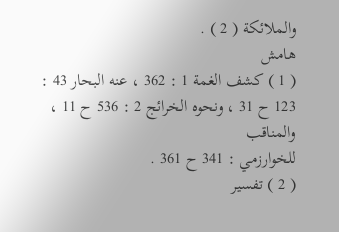والملائكة ( 2 ) .
هامش
( 1 ) كشف الغمة 1 : 362 ، عنه البحار 43 : 123 ح 31 ، ونحوه الخرائج 2 : 536 ح 11 ، والمناقب
للخوارزمي : 341 ح 361 .
( 2 ) تفسير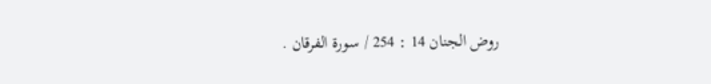روض الجنان 14 : 254 / سورة الفرقان .